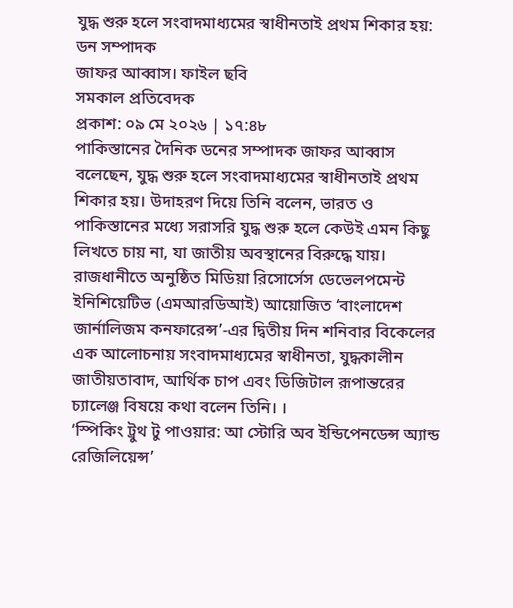যুদ্ধ শুরু হলে সংবাদমাধ্যমের স্বাধীনতাই প্রথম শিকার হয়: ডন সম্পাদক
জাফর আব্বাস। ফাইল ছবি
সমকাল প্রতিবেদক
প্রকাশ: ০৯ মে ২০২৬ | ১৭:৪৮
পাকিস্তানের দৈনিক ডনের সম্পাদক জাফর আব্বাস বলেছেন, যুদ্ধ শুরু হলে সংবাদমাধ্যমের স্বাধীনতাই প্রথম শিকার হয়। উদাহরণ দিয়ে তিনি বলেন, ভারত ও পাকিস্তানের মধ্যে সরাসরি যুদ্ধ শুরু হলে কেউই এমন কিছু লিখতে চায় না, যা জাতীয় অবস্থানের বিরুদ্ধে যায়।
রাজধানীতে অনুষ্ঠিত মিডিয়া রিসোর্সেস ডেভেলপমেন্ট ইনিশিয়েটিভ (এমআরডিআই) আয়োজিত ‘বাংলাদেশ জার্নালিজম কনফারেন্স’-এর দ্বিতীয় দিন শনিবার বিকেলের এক আলোচনায় সংবাদমাধ্যমের স্বাধীনতা, যুদ্ধকালীন জাতীয়তাবাদ, আর্থিক চাপ এবং ডিজিটাল রূপান্তরের চ্যালেঞ্জ বিষয়ে কথা বলেন তিনি। ।
‘স্পিকিং ট্রুথ টু পাওয়ার: আ স্টোরি অব ইন্ডিপেনডেন্স অ্যান্ড রেজিলিয়েন্স’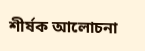শীর্ষক আলোচনা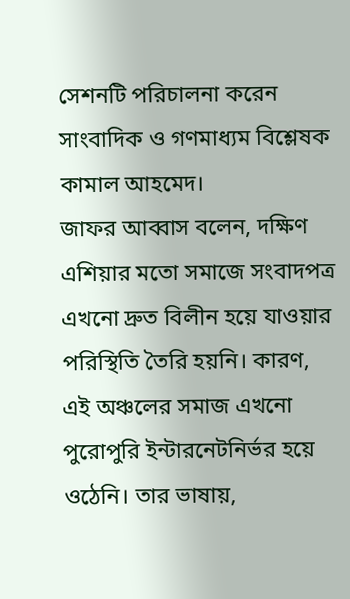সেশনটি পরিচালনা করেন সাংবাদিক ও গণমাধ্যম বিশ্লেষক কামাল আহমেদ।
জাফর আব্বাস বলেন, দক্ষিণ এশিয়ার মতো সমাজে সংবাদপত্র এখনো দ্রুত বিলীন হয়ে যাওয়ার পরিস্থিতি তৈরি হয়নি। কারণ, এই অঞ্চলের সমাজ এখনো পুরোপুরি ইন্টারনেটনির্ভর হয়ে ওঠেনি। তার ভাষায়,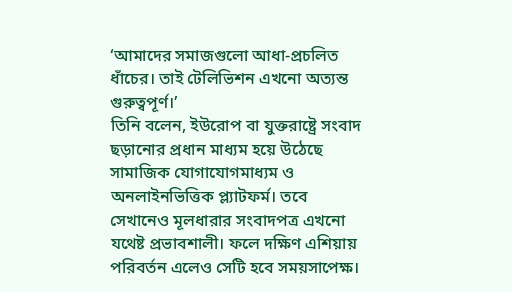‘আমাদের সমাজগুলো আধা-প্রচলিত ধাঁচের। তাই টেলিভিশন এখনো অত্যন্ত গুরুত্বপূর্ণ।’
তিনি বলেন, ইউরোপ বা যুক্তরাষ্ট্রে সংবাদ ছড়ানোর প্রধান মাধ্যম হয়ে উঠেছে সামাজিক যোগাযোগমাধ্যম ও অনলাইনভিত্তিক প্ল্যাটফর্ম। তবে সেখানেও মূলধারার সংবাদপত্র এখনো যথেষ্ট প্রভাবশালী। ফলে দক্ষিণ এশিয়ায় পরিবর্তন এলেও সেটি হবে সময়সাপেক্ষ।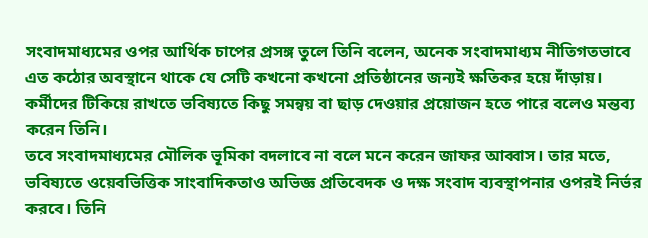সংবাদমাধ্যমের ওপর আর্থিক চাপের প্রসঙ্গ তুলে তিনি বলেন, অনেক সংবাদমাধ্যম নীতিগতভাবে এত কঠোর অবস্থানে থাকে যে সেটি কখনো কখনো প্রতিষ্ঠানের জন্যই ক্ষতিকর হয়ে দাঁড়ায়। কর্মীদের টিকিয়ে রাখতে ভবিষ্যতে কিছু সমন্বয় বা ছাড় দেওয়ার প্রয়োজন হতে পারে বলেও মন্তব্য করেন তিনি।
তবে সংবাদমাধ্যমের মৌলিক ভূমিকা বদলাবে না বলে মনে করেন জাফর আব্বাস। তার মতে, ভবিষ্যতে ওয়েবভিত্তিক সাংবাদিকতাও অভিজ্ঞ প্রতিবেদক ও দক্ষ সংবাদ ব্যবস্থাপনার ওপরই নির্ভর করবে। তিনি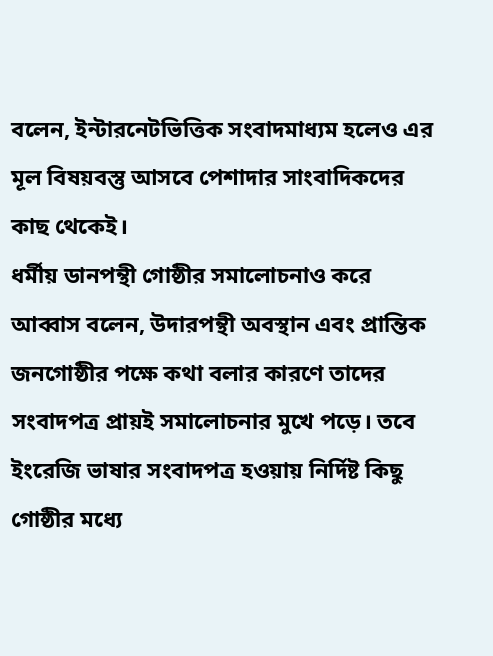বলেন, ইন্টারনেটভিত্তিক সংবাদমাধ্যম হলেও এর মূল বিষয়বস্তু আসবে পেশাদার সাংবাদিকদের কাছ থেকেই।
ধর্মীয় ডানপন্থী গোষ্ঠীর সমালোচনাও করে আব্বাস বলেন, উদারপন্থী অবস্থান এবং প্রান্তিক জনগোষ্ঠীর পক্ষে কথা বলার কারণে তাদের সংবাদপত্র প্রায়ই সমালোচনার মুখে পড়ে। তবে ইংরেজি ভাষার সংবাদপত্র হওয়ায় নির্দিষ্ট কিছু গোষ্ঠীর মধ্যে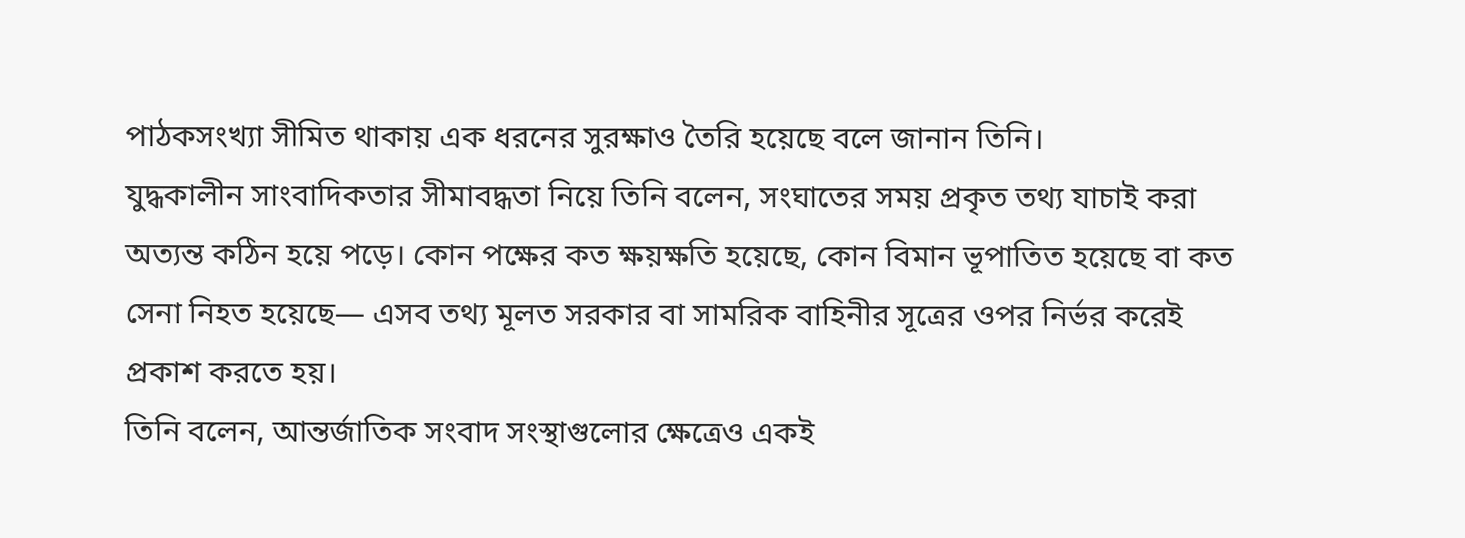পাঠকসংখ্যা সীমিত থাকায় এক ধরনের সুরক্ষাও তৈরি হয়েছে বলে জানান তিনি।
যুদ্ধকালীন সাংবাদিকতার সীমাবদ্ধতা নিয়ে তিনি বলেন, সংঘাতের সময় প্রকৃত তথ্য যাচাই করা অত্যন্ত কঠিন হয়ে পড়ে। কোন পক্ষের কত ক্ষয়ক্ষতি হয়েছে, কোন বিমান ভূপাতিত হয়েছে বা কত সেনা নিহত হয়েছে— এসব তথ্য মূলত সরকার বা সামরিক বাহিনীর সূত্রের ওপর নির্ভর করেই প্রকাশ করতে হয়।
তিনি বলেন, আন্তর্জাতিক সংবাদ সংস্থাগুলোর ক্ষেত্রেও একই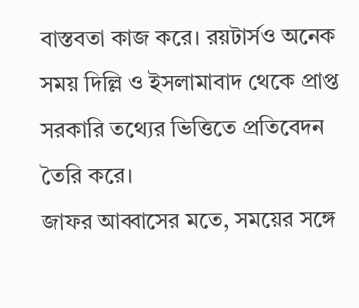বাস্তবতা কাজ করে। রয়টার্সও অনেক সময় দিল্লি ও ইসলামাবাদ থেকে প্রাপ্ত সরকারি তথ্যের ভিত্তিতে প্রতিবেদন তৈরি করে।
জাফর আব্বাসের মতে, সময়ের সঙ্গে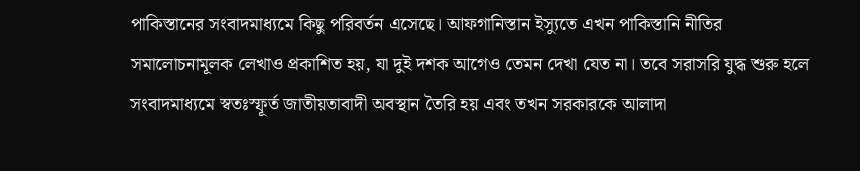পাকিস্তানের সংবাদমাধ্যমে কিছু পরিবর্তন এসেছে। আফগানিস্তান ইস্যুতে এখন পাকিস্তানি নীতির সমালোচনামূলক লেখাও প্রকাশিত হয়, যা দুই দশক আগেও তেমন দেখা যেত না। তবে সরাসরি যুদ্ধ শুরু হলে সংবাদমাধ্যমে স্বতঃস্ফূর্ত জাতীয়তাবাদী অবস্থান তৈরি হয় এবং তখন সরকারকে আলাদা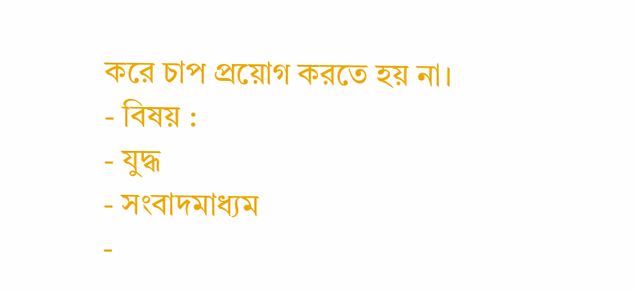করে চাপ প্রয়োগ করতে হয় না।
- বিষয় :
- যুদ্ধ
- সংবাদমাধ্যম
-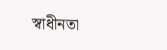স্বাধীনতা